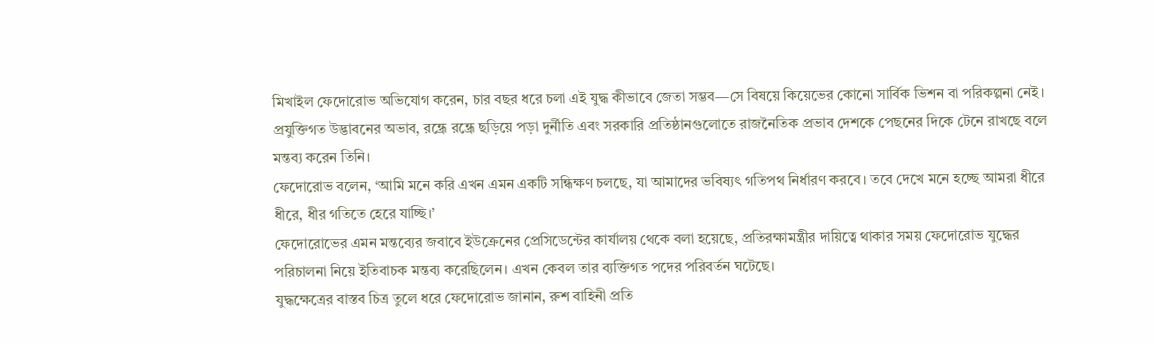মিখাইল ফেদোরোভ অভিযোগ করেন, চার বছর ধরে চলা এই যুদ্ধ কীভাবে জেতা সম্ভব—সে বিষয়ে কিয়েভের কোনো সার্বিক ভিশন বা পরিকল্পনা নেই। প্রযুক্তিগত উদ্ভাবনের অভাব, রন্ধ্রে রন্ধ্রে ছড়িয়ে পড়া দুর্নীতি এবং সরকারি প্রতিষ্ঠানগুলোতে রাজনৈতিক প্রভাব দেশকে পেছনের দিকে টেনে রাখছে বলে মন্তব্য করেন তিনি।
ফেদোরোভ বলেন, ‘আমি মনে করি এখন এমন একটি সন্ধিক্ষণ চলছে, যা আমাদের ভবিষ্যৎ গতিপথ নির্ধারণ করবে। তবে দেখে মনে হচ্ছে আমরা ধীরে ধীরে, ধীর গতিতে হেরে যাচ্ছি।’
ফেদোরোভের এমন মন্তব্যের জবাবে ইউক্রেনের প্রেসিডেন্টের কার্যালয় থেকে বলা হয়েছে, প্রতিরক্ষামন্ত্রীর দায়িত্বে থাকার সময় ফেদোরোভ যুদ্ধের পরিচালনা নিয়ে ইতিবাচক মন্তব্য করেছিলেন। এখন কেবল তার ব্যক্তিগত পদের পরিবর্তন ঘটেছে।
যুদ্ধক্ষেত্রের বাস্তব চিত্র তুলে ধরে ফেদোরোভ জানান, রুশ বাহিনী প্রতি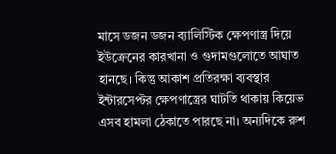মাসে ডজন ডজন ব্যালিস্টিক ক্ষেপণাস্ত্র দিয়ে ইউক্রেনের কারখানা ও গুদামগুলোতে আঘাত হানছে। কিন্তু আকাশ প্রতিরক্ষা ব্যবস্থার ইন্টারসেপ্টর ক্ষেপণাস্ত্রের ঘাটতি থাকায় কিয়েভ এসব হামলা ঠেকাতে পারছে না। অন্যদিকে রুশ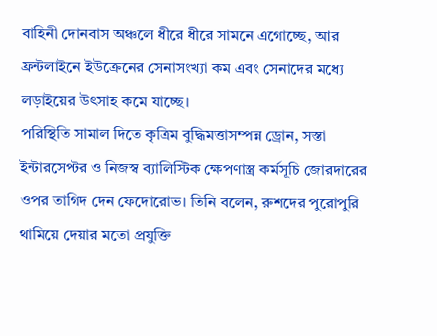বাহিনী দোনবাস অঞ্চলে ধীরে ধীরে সামনে এগোচ্ছে, আর ফ্রন্টলাইনে ইউক্রেনের সেনাসংখ্যা কম এবং সেনাদের মধ্যে লড়াইয়ের উৎসাহ কমে যাচ্ছে।
পরিস্থিতি সামাল দিতে কৃত্রিম বুদ্ধিমত্তাসম্পন্ন ড্রোন, সস্তা ইন্টারসেপ্টর ও নিজস্ব ব্যালিস্টিক ক্ষেপণাস্ত্র কর্মসূচি জোরদারের ওপর তাগিদ দেন ফেদোরোভ। তিনি বলেন, রুশদের পুরোপুরি থামিয়ে দেয়ার মতো প্রযুক্তি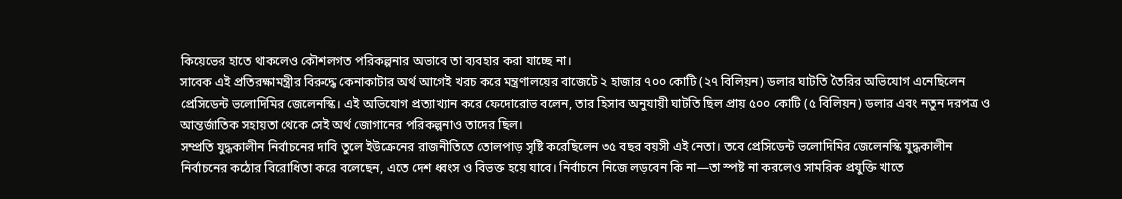কিয়েভের হাতে থাকলেও কৌশলগত পরিকল্পনার অভাবে তা ব্যবহার করা যাচ্ছে না।
সাবেক এই প্রতিরক্ষামন্ত্রীর বিরুদ্ধে কেনাকাটার অর্থ আগেই খরচ করে মন্ত্রণালয়ের বাজেটে ২ হাজার ৭০০ কোটি (২৭ বিলিয়ন) ডলার ঘাটতি তৈরির অভিযোগ এনেছিলেন প্রেসিডেন্ট ভলোদিমির জেলেনস্কি। এই অভিযোগ প্রত্যাখ্যান করে ফেদোরোভ বলেন, তার হিসাব অনুযায়ী ঘাটতি ছিল প্রায় ৫০০ কোটি (৫ বিলিয়ন) ডলার এবং নতুন দরপত্র ও আন্তর্জাতিক সহায়তা থেকে সেই অর্থ জোগানের পরিকল্পনাও তাদের ছিল।
সম্প্রতি যুদ্ধকালীন নির্বাচনের দাবি তুলে ইউক্রেনের রাজনীতিতে তোলপাড় সৃষ্টি করেছিলেন ৩৫ বছর বয়সী এই নেতা। তবে প্রেসিডেন্ট ভলোদিমির জেলেনস্কি যুদ্ধকালীন নির্বাচনের কঠোর বিরোধিতা করে বলেছেন, এতে দেশ ধ্বংস ও বিভক্ত হয়ে যাবে। নির্বাচনে নিজে লড়বেন কি না—তা স্পষ্ট না করলেও সামরিক প্রযুক্তি খাতে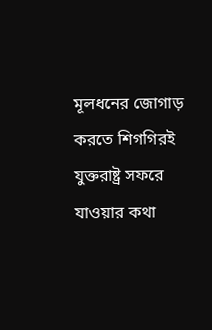মূলধনের জোগাড় করতে শিগগিরই যুক্তরাষ্ট্র সফরে যাওয়ার কথা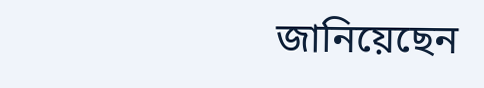জানিয়েছেন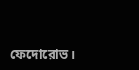ফেদোরোভ।